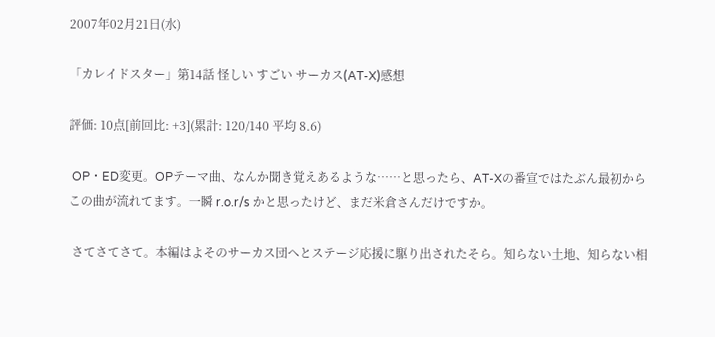2007年02月21日(水)

「カレイドスター」第14話 怪しい すごい サーカス(AT-X)感想

評価: 10点[前回比: +3](累計: 120/140 平均 8.6)

 OP・ED変更。OPテーマ曲、なんか聞き覚えあるような……と思ったら、AT-Xの番宣ではたぶん最初からこの曲が流れてます。一瞬 r.o.r/s かと思ったけど、まだ米倉さんだけですか。

 さてさてさて。本編はよそのサーカス団へとステージ応援に駆り出されたそら。知らない土地、知らない相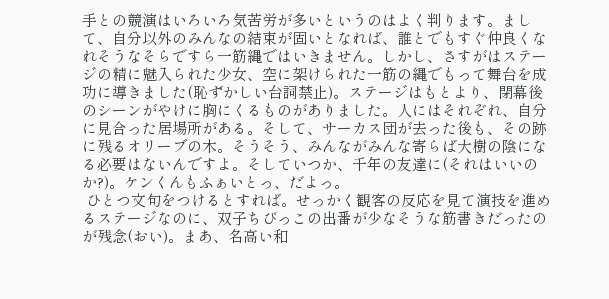手との競演はいろいろ気苦労が多いというのはよく判ります。まして、自分以外のみんなの結束が固いとなれば、誰とでもすぐ仲良くなれそうなそらですら一筋縄ではいきません。しかし、さすがはステージの精に魅入られた少女、空に架けられた一筋の縄でもって舞台を成功に導きました(恥ずかしい台詞禁止)。ステージはもとより、閉幕後のシーンがやけに胸にくるものがありました。人にはそれぞれ、自分に見合った居場所がある。そして、サーカス団が去った後も、その跡に残るオリーブの木。そうそう、みんながみんな寄らば大樹の陰になる必要はないんですよ。そしていつか、千年の友達に(それはいいのか?)。ケンくんもふぁいとっ、だよっ。
 ひとつ文句をつけるとすれば。せっかく観客の反応を見て演技を進めるステージなのに、双子ちびっこの出番が少なそうな筋書きだったのが残念(おい)。まあ、名高い和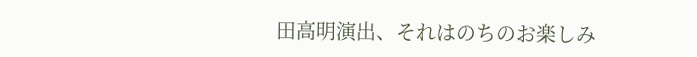田高明演出、それはのちのお楽しみ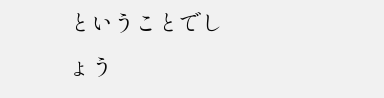ということでしょう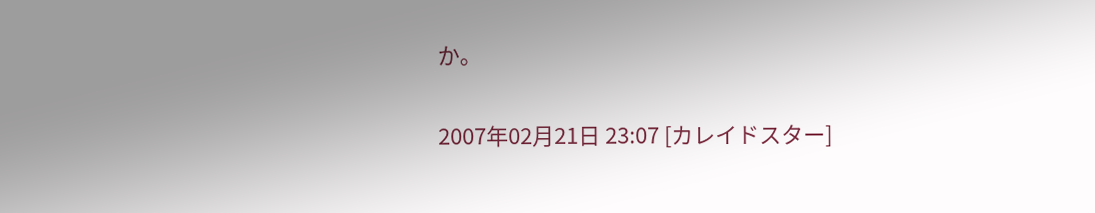か。

2007年02月21日 23:07 [カレイドスター]